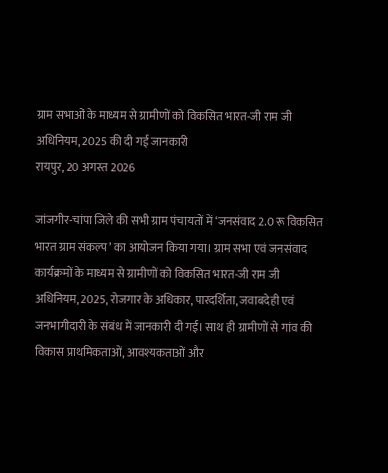ग्राम सभाओं के माध्यम से ग्रामीणों को विकसित भारत-जी राम जी अधिनियम, 2025 की दी गई जानकारी
रायपुर, 20 अगस्त 2026

जांजगीर-चांपा जिले की सभी ग्राम पंचायतों में ‘जनसंवाद 2.0 रू विकसित भारत ग्राम संकल्प’ का आयोजन किया गया। ग्राम सभा एवं जनसंवाद कार्यक्रमों के माध्यम से ग्रामीणों को विकसित भारत-जी राम जी अधिनियम, 2025, रोजगार के अधिकार, पारदर्शिता, जवाबदेही एवं जनभागीदारी के संबंध में जानकारी दी गई। साथ ही ग्रामीणों से गांव की विकास प्राथमिकताओं, आवश्यकताओं और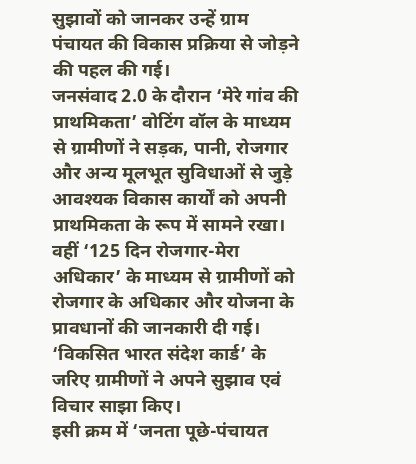सुझावों को जानकर उन्हें ग्राम पंचायत की विकास प्रक्रिया से जोड़ने की पहल की गई।
जनसंवाद 2.0 के दौरान ‘मेरे गांव की प्राथमिकता’ वोटिंग वॉल के माध्यम से ग्रामीणों ने सड़क, पानी, रोजगार और अन्य मूलभूत सुविधाओं से जुड़े आवश्यक विकास कार्यों को अपनी प्राथमिकता के रूप में सामने रखा। वहीं ‘125 दिन रोजगार-मेरा अधिकार’ के माध्यम से ग्रामीणों को रोजगार के अधिकार और योजना के प्रावधानों की जानकारी दी गई। ‘विकसित भारत संदेश कार्ड’ के जरिए ग्रामीणों ने अपने सुझाव एवं विचार साझा किए।
इसी क्रम में ‘जनता पूछे-पंचायत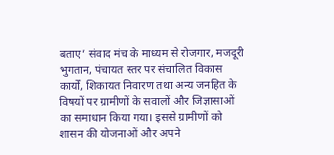बताए’ संवाद मंच के माध्यम से रोजगार, मजदूरी भुगतान, पंचायत स्तर पर संचालित विकास कार्यों, शिकायत निवारण तथा अन्य जनहित के विषयों पर ग्रामीणों के सवालों और जिज्ञासाओं का समाधान किया गया। इससे ग्रामीणों को शासन की योजनाओं और अपने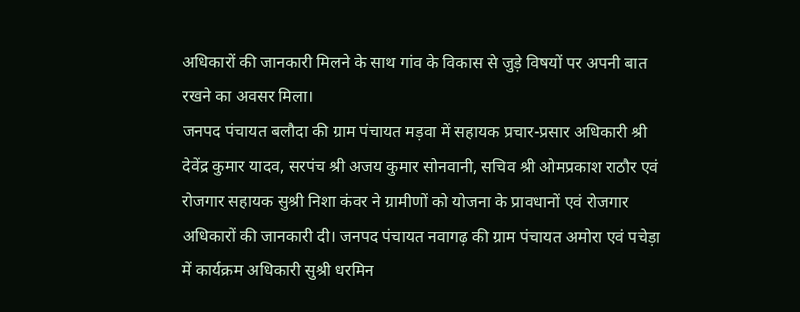अधिकारों की जानकारी मिलने के साथ गांव के विकास से जुड़े विषयों पर अपनी बात रखने का अवसर मिला।
जनपद पंचायत बलौदा की ग्राम पंचायत मड़वा में सहायक प्रचार-प्रसार अधिकारी श्री देवेंद्र कुमार यादव, सरपंच श्री अजय कुमार सोनवानी, सचिव श्री ओमप्रकाश राठौर एवं रोजगार सहायक सुश्री निशा कंवर ने ग्रामीणों को योजना के प्रावधानों एवं रोजगार अधिकारों की जानकारी दी। जनपद पंचायत नवागढ़ की ग्राम पंचायत अमोरा एवं पचेड़ा में कार्यक्रम अधिकारी सुश्री धरमिन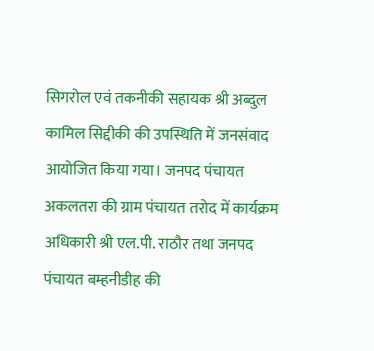सिगरोल एवं तकनीकी सहायक श्री अब्दुल कामिल सिद्दीकी की उपस्थिति में जनसंवाद आयोजित किया गया। जनपद पंचायत अकलतरा की ग्राम पंचायत तरोद में कार्यक्रम अधिकारी श्री एल.पी. राठौर तथा जनपद पंचायत बम्हनीडीह की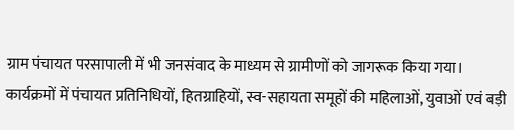ग्राम पंचायत परसापाली में भी जनसंवाद के माध्यम से ग्रामीणों को जागरूक किया गया।
कार्यक्रमों में पंचायत प्रतिनिधियों, हितग्राहियों, स्व-सहायता समूहों की महिलाओं, युवाओं एवं बड़ी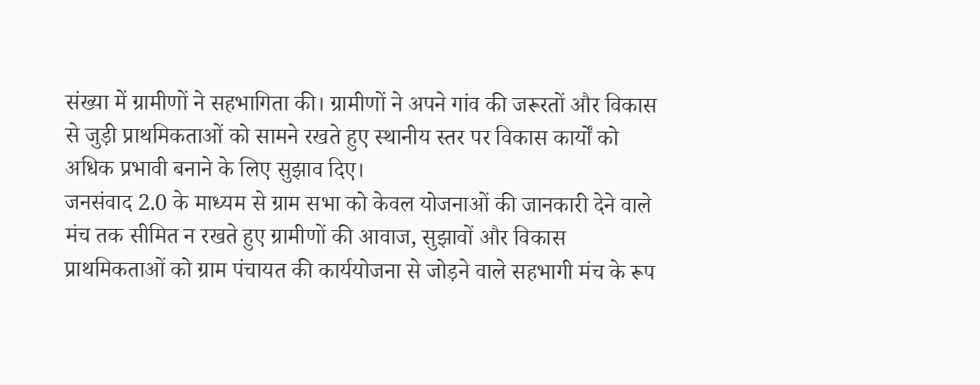संख्या में ग्रामीणों ने सहभागिता की। ग्रामीणों ने अपने गांव की जरूरतों और विकास से जुड़ी प्राथमिकताओं को सामने रखते हुए स्थानीय स्तर पर विकास कार्यों को अधिक प्रभावी बनाने के लिए सुझाव दिए।
जनसंवाद 2.0 के माध्यम से ग्राम सभा को केवल योजनाओं की जानकारी देने वाले मंच तक सीमित न रखते हुए ग्रामीणों की आवाज, सुझावों और विकास प्राथमिकताओं को ग्राम पंचायत की कार्ययोजना से जोड़ने वाले सहभागी मंच के रूप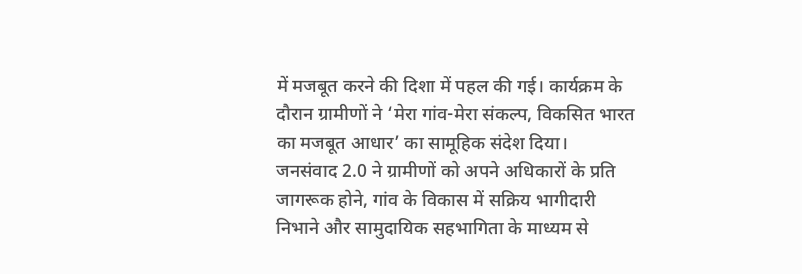में मजबूत करने की दिशा में पहल की गई। कार्यक्रम के दौरान ग्रामीणों ने ‘मेरा गांव-मेरा संकल्प, विकसित भारत का मजबूत आधार’ का सामूहिक संदेश दिया।
जनसंवाद 2.0 ने ग्रामीणों को अपने अधिकारों के प्रति जागरूक होने, गांव के विकास में सक्रिय भागीदारी निभाने और सामुदायिक सहभागिता के माध्यम से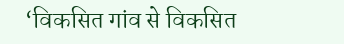‘विकसित गांव से विकसित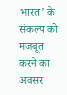भारत’ के संकल्प को मजबूत करने का अवसर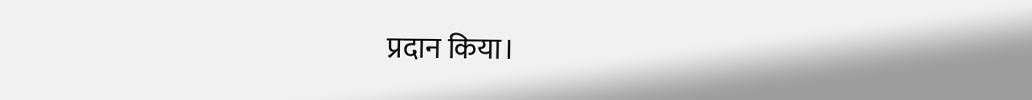प्रदान किया।